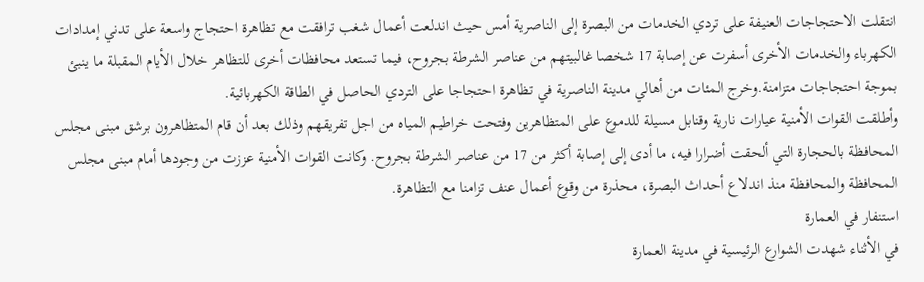انتقلت الاحتجاجات العنيفة على تردي الخدمات من البصرة إلى الناصرية أمس حيث اندلعت أعمال شغب ترافقت مع تظاهرة احتجاج واسعة على تدني إمدادات الكهرباء والخدمات الأخرى أسفرت عن إصابة 17 شخصا غالبيتهم من عناصر الشرطة بجروح، فيما تستعد محافظات أخرى للتظاهر خلال الأيام المقبلة ما ينبئ بموجة احتجاجات متزامنة.وخرج المئات من أهالي مدينة الناصرية في تظاهرة احتجاجا على التردي الحاصل في الطاقة الكهربائية.
وأطلقت القوات الأمنية عيارات نارية وقنابل مسيلة للدموع على المتظاهرين وفتحت خراطيم المياه من اجل تفريقهم وذلك بعد أن قام المتظاهرون برشق مبنى مجلس المحافظة بالحجارة التي ألحقت أضرارا فيه، ما أدى إلى إصابة أكثر من 17 من عناصر الشرطة بجروح. وكانت القوات الأمنية عززت من وجودها أمام مبنى مجلس المحافظة والمحافظة منذ اندلاع أحداث البصرة، محذرة من وقوع أعمال عنف تزامنا مع التظاهرة.
استنفار في العمارة
في الأثناء شهدت الشوارع الرئيسية في مدينة العمارة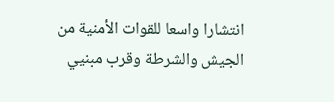انتشارا واسعا للقوات الأمنية من الجيش والشرطة وقرب مبنيي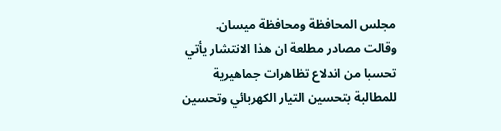مجلس المحافظة ومحافظة ميسان.
وقالت مصادر مطلعة ان هذا الانتشار يأتي تحسبا من اندلاع تظاهرات جماهيرية للمطالبة بتحسين التيار الكهربائي وتحسين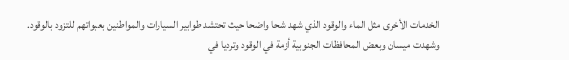الخدمات الأخرى مثل الماء والوقود الذي شهد شحا واضحا حيث تحتشد طوابير السيارات والمواطنين بعبواتهم للتزود بالوقود.
وشهدت ميسان وبعض المحافظات الجنوبية أزمة في الوقود وترديا في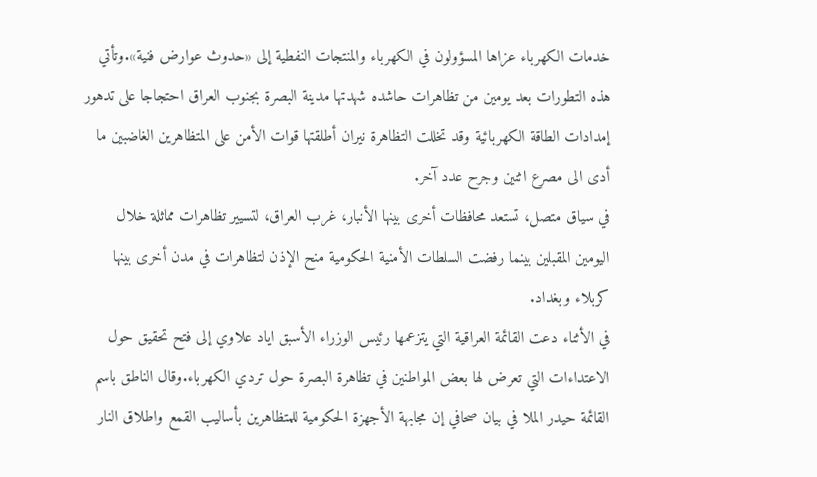خدمات الكهرباء عزاها المسؤولون في الكهرباء والمنتجات النفطية إلى «حدوث عوارض فنية».وتأتي هذه التطورات بعد يومين من تظاهرات حاشده شهدتها مدينة البصرة بجنوب العراق احتجاجا على تدهور إمدادات الطاقة الكهربائية وقد تخللت التظاهرة نيران أطلقتها قوات الأمن على المتظاهرين الغاضبين ما أدى الى مصرع اثنين وجرح عدد آخر.
في سياق متصل، تستعد محافظات أخرى بينها الأنبار، غرب العراق، لتسيير تظاهرات مماثلة خلال اليومين المقبلين بينما رفضت السلطات الأمنية الحكومية منح الإذن لتظاهرات في مدن أخرى بينها كربلاء وبغداد.
في الأثناء دعت القائمة العراقية التي يتزعمها رئيس الوزراء الأسبق اياد علاوي إلى فتح تحقيق حول الاعتداءات التي تعرض لها بعض المواطنين في تظاهرة البصرة حول تردي الكهرباء.وقال الناطق باسم القائمة حيدر الملا في بيان صحافي إن مجابهة الأجهزة الحكومية للمتظاهرين بأساليب القمع واطلاق النار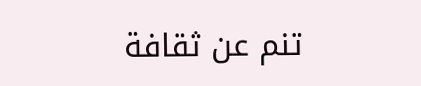تنم عن ثقافة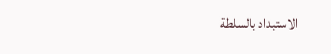الاستبداد بالسلطة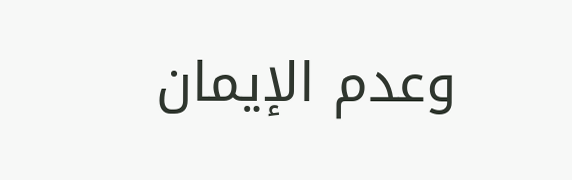وعدم الإيمان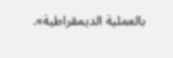بالعملية الديمقراطية».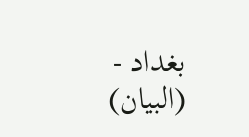بغداد - (البيان)